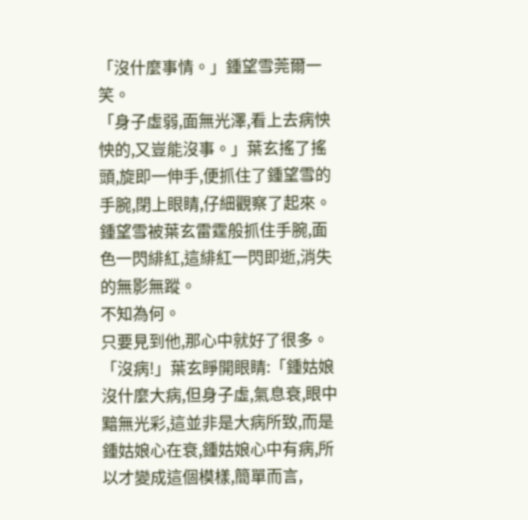「沒什麼事情。」鍾望雪莞爾一笑。
「身子虛弱,面無光澤,看上去病怏怏的,又豈能沒事。」葉玄搖了搖頭,旋即一伸手,便抓住了鍾望雪的手腕,閉上眼睛,仔細觀察了起來。
鍾望雪被葉玄雷霆般抓住手腕,面色一閃緋紅,這緋紅一閃即逝,消失的無影無蹤。
不知為何。
只要見到他,那心中就好了很多。
「沒病!」葉玄睜開眼睛:「鍾姑娘沒什麼大病,但身子虛,氣息衰,眼中黯無光彩,這並非是大病所致,而是鍾姑娘心在衰,鍾姑娘心中有病,所以才變成這個模樣,簡單而言,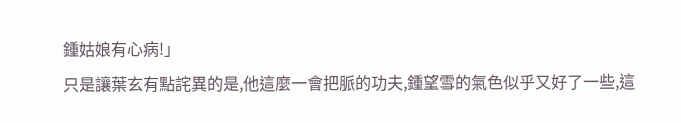鍾姑娘有心病!」
只是讓葉玄有點詫異的是,他這麼一會把脈的功夫,鍾望雪的氣色似乎又好了一些,這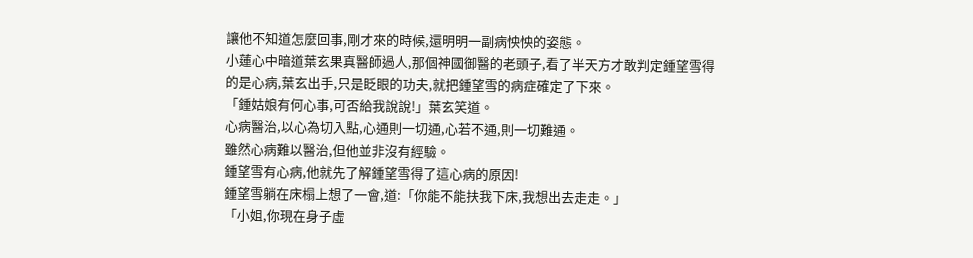讓他不知道怎麼回事,剛才來的時候,還明明一副病怏怏的姿態。
小蓮心中暗道葉玄果真醫師過人,那個神國御醫的老頭子,看了半天方才敢判定鍾望雪得的是心病,葉玄出手,只是眨眼的功夫,就把鍾望雪的病症確定了下來。
「鍾姑娘有何心事,可否給我說說!」葉玄笑道。
心病醫治,以心為切入點,心通則一切通,心若不通,則一切難通。
雖然心病難以醫治,但他並非沒有經驗。
鍾望雪有心病,他就先了解鍾望雪得了這心病的原因!
鍾望雪躺在床榻上想了一會,道:「你能不能扶我下床,我想出去走走。」
「小姐,你現在身子虛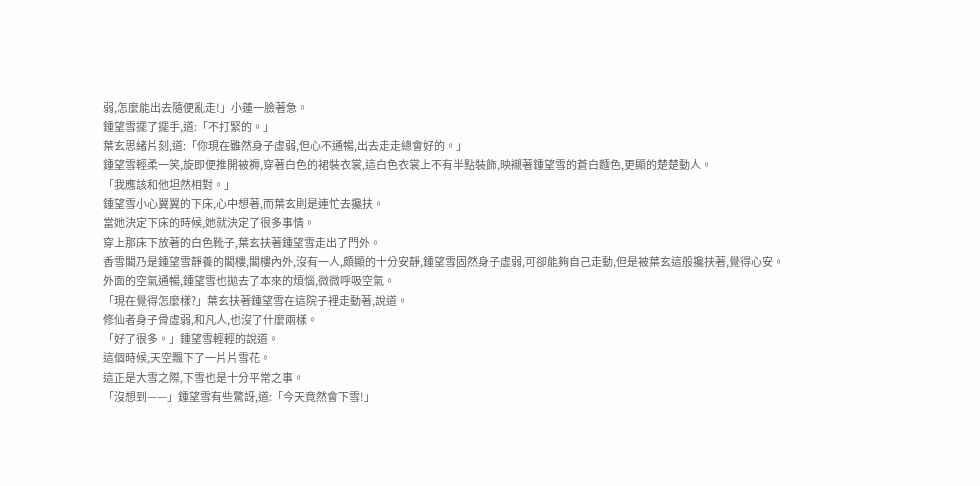弱,怎麼能出去隨便亂走!」小蓮一臉著急。
鍾望雪擺了擺手,道:「不打緊的。」
葉玄思緒片刻,道:「你現在雖然身子虛弱,但心不通暢,出去走走總會好的。」
鍾望雪輕柔一笑,旋即便推開被褥,穿著白色的裙裝衣裳,這白色衣裳上不有半點裝飾,映襯著鍾望雪的蒼白麵色,更顯的楚楚動人。
「我應該和他坦然相對。」
鍾望雪小心翼翼的下床,心中想著,而葉玄則是連忙去攙扶。
當她決定下床的時候,她就決定了很多事情。
穿上那床下放著的白色靴子,葉玄扶著鍾望雪走出了門外。
香雪閣乃是鍾望雪靜養的閣樓,閣樓內外,沒有一人,頗顯的十分安靜,鍾望雪固然身子虛弱,可卻能夠自己走動,但是被葉玄這般攙扶著,覺得心安。
外面的空氣通暢,鍾望雪也拋去了本來的煩惱,微微呼吸空氣。
「現在覺得怎麼樣?」葉玄扶著鍾望雪在這院子裡走動著,說道。
修仙者身子骨虛弱,和凡人,也沒了什麼兩樣。
「好了很多。」鍾望雪輕輕的說道。
這個時候,天空飄下了一片片雪花。
這正是大雪之際,下雪也是十分平常之事。
「沒想到——」鍾望雪有些驚訝,道:「今天竟然會下雪!」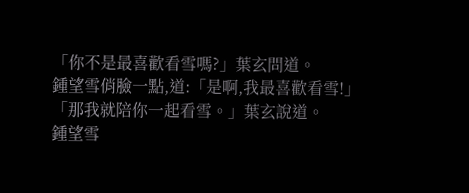「你不是最喜歡看雪嗎?」葉玄問道。
鍾望雪俏臉一點,道:「是啊,我最喜歡看雪!」
「那我就陪你一起看雪。」葉玄說道。
鍾望雪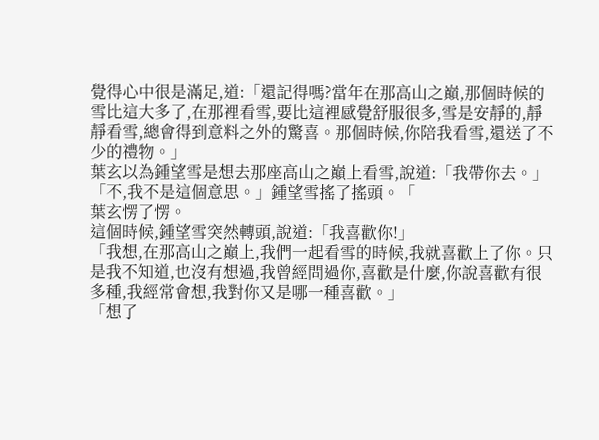覺得心中很是滿足,道:「還記得嗎?當年在那高山之巔,那個時候的雪比這大多了,在那裡看雪,要比這裡感覺舒服很多,雪是安靜的,靜靜看雪,總會得到意料之外的驚喜。那個時候,你陪我看雪,還送了不少的禮物。」
葉玄以為鍾望雪是想去那座高山之巔上看雪,說道:「我帶你去。」
「不,我不是這個意思。」鍾望雪搖了搖頭。「
葉玄愣了愣。
這個時候,鍾望雪突然轉頭,說道:「我喜歡你!」
「我想,在那高山之巔上,我們一起看雪的時候,我就喜歡上了你。只是我不知道,也沒有想過,我曾經問過你,喜歡是什麼,你說喜歡有很多種,我經常會想,我對你又是哪一種喜歡。」
「想了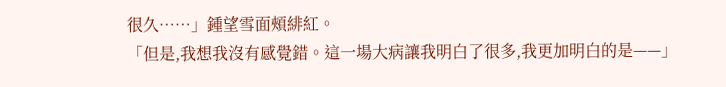很久……」鍾望雪面頰緋紅。
「但是,我想我沒有感覺錯。這一場大病讓我明白了很多,我更加明白的是——」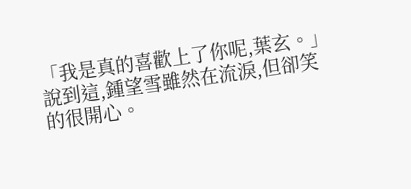「我是真的喜歡上了你呢,葉玄。」
說到這,鍾望雪雖然在流淚,但卻笑的很開心。